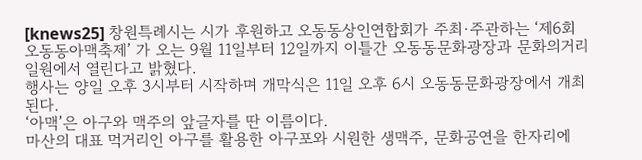[knews25] 창원특례시는 시가 후원하고 오동동상인연합회가 주최·주관하는 ‘제6회 오동동아맥축제’ 가 오는 9월 11일부터 12일까지 이틀간 오동동문화광장과 문화의거리 일원에서 열린다고 밝혔다.
행사는 양일 오후 3시부터 시작하며 개막식은 11일 오후 6시 오동동문화광장에서 개최된다.
‘아맥’은 아구와 맥주의 앞글자를 딴 이름이다.
마산의 대표 먹거리인 아구를 활용한 아구포와 시원한 생맥주, 문화공연을 한자리에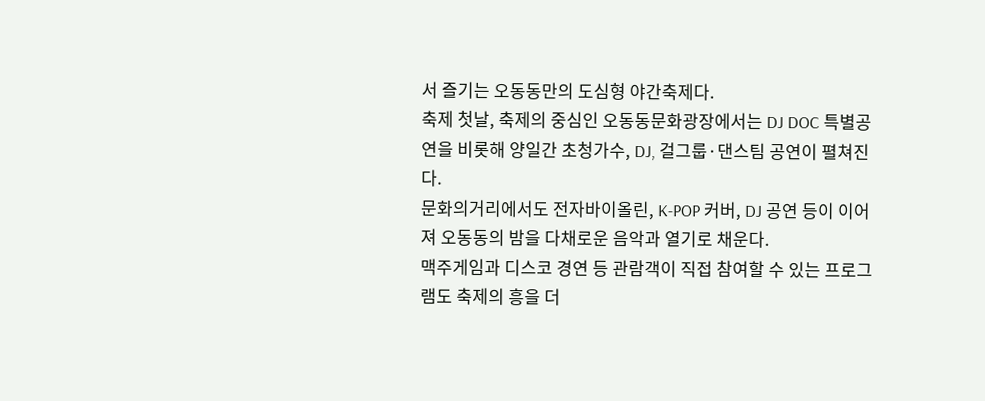서 즐기는 오동동만의 도심형 야간축제다.
축제 첫날, 축제의 중심인 오동동문화광장에서는 DJ DOC 특별공연을 비롯해 양일간 초청가수, DJ, 걸그룹·댄스팀 공연이 펼쳐진다.
문화의거리에서도 전자바이올린, K-POP 커버, DJ 공연 등이 이어져 오동동의 밤을 다채로운 음악과 열기로 채운다.
맥주게임과 디스코 경연 등 관람객이 직접 참여할 수 있는 프로그램도 축제의 흥을 더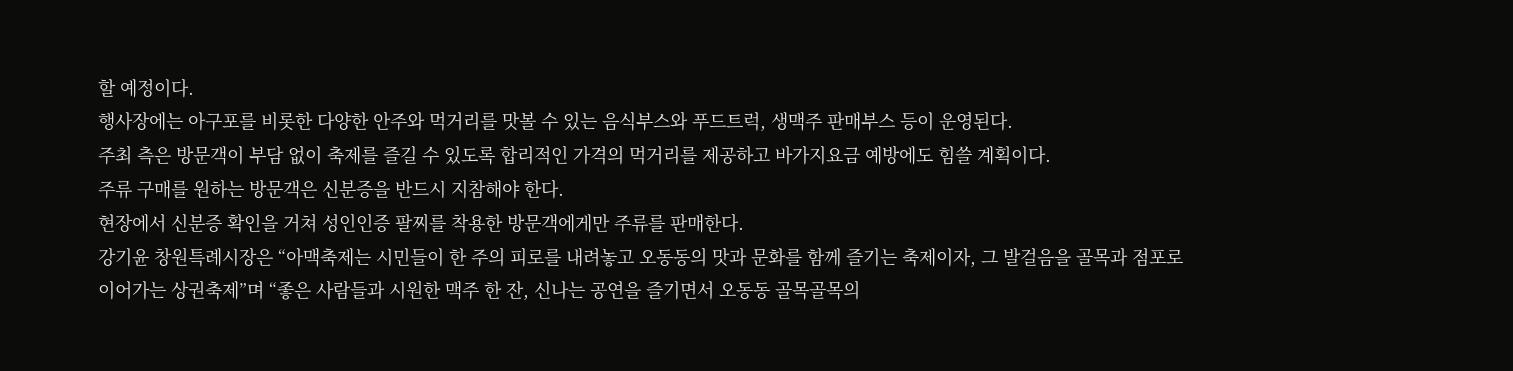할 예정이다.
행사장에는 아구포를 비롯한 다양한 안주와 먹거리를 맛볼 수 있는 음식부스와 푸드트럭, 생맥주 판매부스 등이 운영된다.
주최 측은 방문객이 부담 없이 축제를 즐길 수 있도록 합리적인 가격의 먹거리를 제공하고 바가지요금 예방에도 힘쓸 계획이다.
주류 구매를 원하는 방문객은 신분증을 반드시 지참해야 한다.
현장에서 신분증 확인을 거쳐 성인인증 팔찌를 착용한 방문객에게만 주류를 판매한다.
강기윤 창원특례시장은 “아맥축제는 시민들이 한 주의 피로를 내려놓고 오동동의 맛과 문화를 함께 즐기는 축제이자, 그 발걸음을 골목과 점포로 이어가는 상권축제”며 “좋은 사람들과 시원한 맥주 한 잔, 신나는 공연을 즐기면서 오동동 골목골목의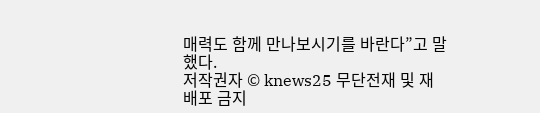매력도 함께 만나보시기를 바란다”고 말했다.
저작권자 © knews25 무단전재 및 재배포 금지